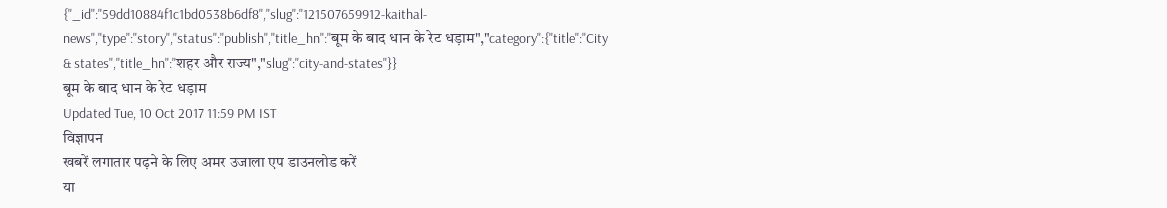{"_id":"59dd10884f1c1bd0538b6df8","slug":"121507659912-kaithal-news","type":"story","status":"publish","title_hn":"बूम के बाद धान के रेट धड़ाम","category":{"title":"City & states","title_hn":"शहर और राज्य","slug":"city-and-states"}}
बूम के बाद धान के रेट धड़ाम
Updated Tue, 10 Oct 2017 11:59 PM IST
विज्ञापन
खबरें लगातार पढ़ने के लिए अमर उजाला एप डाउनलोड करें
या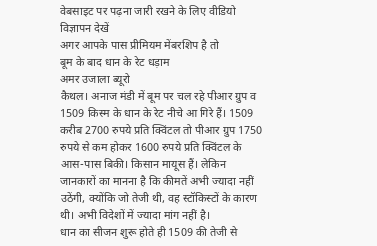वेबसाइट पर पढ़ना जारी रखने के लिए वीडियो विज्ञापन देखें
अगर आपके पास प्रीमियम मेंबरशिप है तो
बूम के बाद धान के रेट धड़ाम
अमर उजाला ब्यूरो
कैथल। अनाज मंडी में बूम पर चल रहे पीआर ग्रुप व 1509 किस्म के धान के रेट नीचे आ गिरे हैं। 1509 करीब 2700 रुपये प्रति क्विंटल तो पीआर ग्रुप 1750 रुपये से कम होकर 1600 रुपये प्रति क्विंटल के आस-पास बिकी। किसान मायूस हैं। लेकिन जानकारों का मानना है कि कीमतें अभी ज्यादा नहीं उठेंगी, क्योंकि जो तेजी थी, वह स्टॉकिस्टों के कारण थी। अभी विदेशों में ज्यादा मांग नहीं है।
धान का सीजन शुरू होते ही 1509 की तेजी से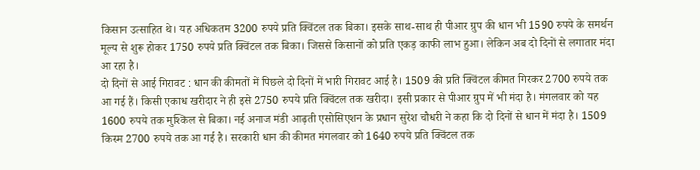किसान उत्साहित थे। यह अधिकतम 3200 रुपये प्रति क्विंटल तक बिका। इसके साथ-साथ ही पीआर ग्रुप की धान भी 1590 रुपये के समर्थन मूल्य से शुरू होकर 1750 रुपये प्रति क्विंटल तक बिका। जिससे किसानों को प्रति एकड़ काफी लाभ हुआ। लेकिन अब दो दिनों से लगातार मंदा आ रहा है।
दो दिनों से आई गिरावट : धान की कीमतों में पिछले दो दिनों में भारी गिरावट आई है। 1509 की प्रति क्विंटल कीमत गिरकर 2700 रुपये तक आ गई हैं। किसी एकाध खरीदार ने ही इसे 2750 रुपये प्रति क्विंटल तक खरीदा। इसी प्रकार से पीआर ग्रुप में भी मंदा है। मंगलवार को यह 1600 रुपये तक मुश्किल से बिका। नई अनाज मंडी आढ़ती एसोसिएशन के प्रधान सुरेश चौधरी ने कहा कि दो दिनों से धान में मंदा है। 1509 किस्म 2700 रुपये तक आ गई है। सरकारी धान की कीमत मंगलवार को 1640 रुपये प्रति क्विंटल तक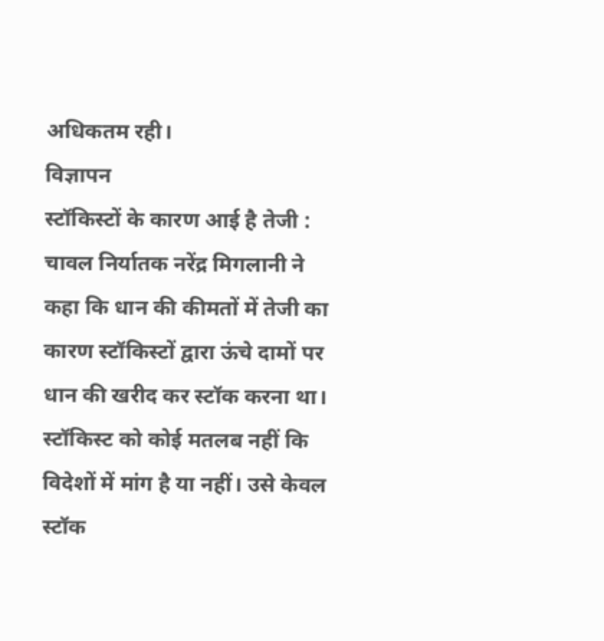अधिकतम रही।
विज्ञापन
स्टॉकिस्टों के कारण आई है तेजी : चावल निर्यातक नरेंद्र मिगलानी ने कहा कि धान की कीमतों में तेजी का कारण स्टॉकिस्टों द्वारा ऊंचे दामों पर धान की खरीद कर स्टॉक करना था। स्टॉकिस्ट को कोई मतलब नहीं कि विदेशों में मांग है या नहीं। उसे केवल स्टॉक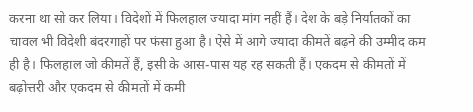करना था सो कर लिया। विदेशों में फिलहाल ज्यादा मांग नहीं हैं। देश के बड़े निर्यातकों का चावल भी विदेशी बंदरगाहों पर फंसा हुआ है। ऐसे में आगे ज्यादा कीमतें बढ़ने की उम्मीद कम ही है। फिलहाल जो कीमतें हैं, इसी के आस-पास यह रह सकती हैं। एकदम से कीमतों में बढ़ोत्तरी और एकदम से कीमतों में कमी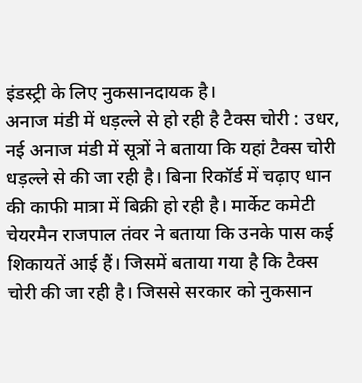इंडस्ट्री के लिए नुकसानदायक है।
अनाज मंडी में धड़ल्ले से हो रही है टैक्स चोरी : उधर, नई अनाज मंडी में सूत्रों ने बताया कि यहां टैक्स चोरी धड़ल्ले से की जा रही है। बिना रिकॉर्ड में चढ़ाए धान की काफी मात्रा में बिक्री हो रही है। मार्केट कमेटी चेयरमैन राजपाल तंवर ने बताया कि उनके पास कई शिकायतें आई हैं। जिसमें बताया गया है कि टैक्स चोरी की जा रही है। जिससे सरकार को नुकसान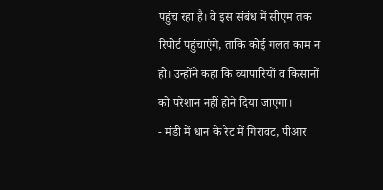पहुंच रहा है। वे इस संबंध में सीएम तक रिपोर्ट पहुंचाएंगे, ताकि कोई गलत काम न हो। उन्होंने कहा कि व्यापारियों व किसानों को परेशान नहीं होने दिया जाएगा।
- मंडी में धान के रेट में गिरावट, पीआर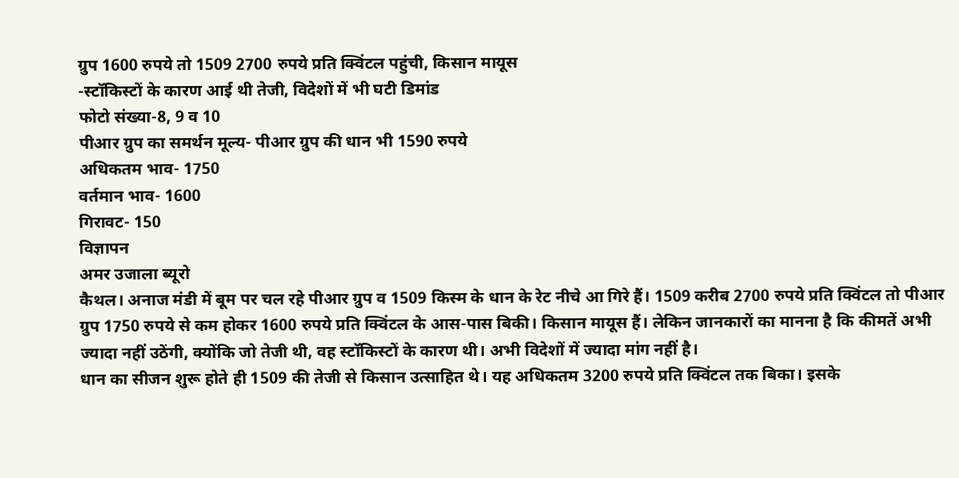ग्रुप 1600 रुपये तो 1509 2700 रुपये प्रति क्विंटल पहुंची, किसान मायूस
-स्टॉकिस्टों के कारण आई थी तेजी, विदेशों में भी घटी डिमांड
फोटो संख्या-8, 9 व 10
पीआर ग्रुप का समर्थन मूल्य- पीआर ग्रुप की धान भी 1590 रुपये
अधिकतम भाव- 1750
वर्तमान भाव- 1600
गिरावट- 150
विज्ञापन
अमर उजाला ब्यूरो
कैथल। अनाज मंडी में बूम पर चल रहे पीआर ग्रुप व 1509 किस्म के धान के रेट नीचे आ गिरे हैं। 1509 करीब 2700 रुपये प्रति क्विंटल तो पीआर ग्रुप 1750 रुपये से कम होकर 1600 रुपये प्रति क्विंटल के आस-पास बिकी। किसान मायूस हैं। लेकिन जानकारों का मानना है कि कीमतें अभी ज्यादा नहीं उठेंगी, क्योंकि जो तेजी थी, वह स्टॉकिस्टों के कारण थी। अभी विदेशों में ज्यादा मांग नहीं है।
धान का सीजन शुरू होते ही 1509 की तेजी से किसान उत्साहित थे। यह अधिकतम 3200 रुपये प्रति क्विंटल तक बिका। इसके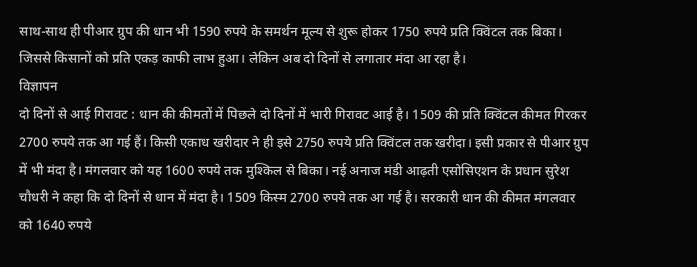साथ-साथ ही पीआर ग्रुप की धान भी 1590 रुपये के समर्थन मूल्य से शुरू होकर 1750 रुपये प्रति क्विंटल तक बिका। जिससे किसानों को प्रति एकड़ काफी लाभ हुआ। लेकिन अब दो दिनों से लगातार मंदा आ रहा है।
विज्ञापन
दो दिनों से आई गिरावट : धान की कीमतों में पिछले दो दिनों में भारी गिरावट आई है। 1509 की प्रति क्विंटल कीमत गिरकर 2700 रुपये तक आ गई हैं। किसी एकाध खरीदार ने ही इसे 2750 रुपये प्रति क्विंटल तक खरीदा। इसी प्रकार से पीआर ग्रुप में भी मंदा है। मंगलवार को यह 1600 रुपये तक मुश्किल से बिका। नई अनाज मंडी आढ़ती एसोसिएशन के प्रधान सुरेश चौधरी ने कहा कि दो दिनों से धान में मंदा है। 1509 किस्म 2700 रुपये तक आ गई है। सरकारी धान की कीमत मंगलवार को 1640 रुपये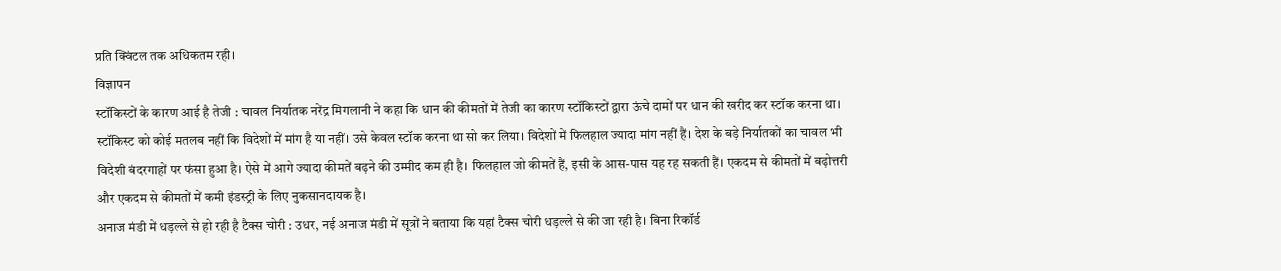प्रति क्विंटल तक अधिकतम रही।
विज्ञापन
स्टॉकिस्टों के कारण आई है तेजी : चावल निर्यातक नरेंद्र मिगलानी ने कहा कि धान की कीमतों में तेजी का कारण स्टॉकिस्टों द्वारा ऊंचे दामों पर धान की खरीद कर स्टॉक करना था। स्टॉकिस्ट को कोई मतलब नहीं कि विदेशों में मांग है या नहीं। उसे केवल स्टॉक करना था सो कर लिया। विदेशों में फिलहाल ज्यादा मांग नहीं हैं। देश के बड़े निर्यातकों का चावल भी विदेशी बंदरगाहों पर फंसा हुआ है। ऐसे में आगे ज्यादा कीमतें बढ़ने की उम्मीद कम ही है। फिलहाल जो कीमतें हैं, इसी के आस-पास यह रह सकती हैं। एकदम से कीमतों में बढ़ोत्तरी और एकदम से कीमतों में कमी इंडस्ट्री के लिए नुकसानदायक है।
अनाज मंडी में धड़ल्ले से हो रही है टैक्स चोरी : उधर, नई अनाज मंडी में सूत्रों ने बताया कि यहां टैक्स चोरी धड़ल्ले से की जा रही है। बिना रिकॉर्ड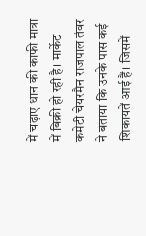में चढ़ाए धान की काफी मात्रा में बिक्री हो रही है। मार्केट कमेटी चेयरमैन राजपाल तंवर ने बताया कि उनके पास कई शिकायतें आई हैं। जिसमें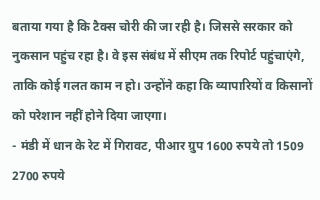बताया गया है कि टैक्स चोरी की जा रही है। जिससे सरकार को नुकसान पहुंच रहा है। वे इस संबंध में सीएम तक रिपोर्ट पहुंचाएंगे, ताकि कोई गलत काम न हो। उन्होंने कहा कि व्यापारियों व किसानों को परेशान नहीं होने दिया जाएगा।
- मंडी में धान के रेट में गिरावट, पीआर ग्रुप 1600 रुपये तो 1509 2700 रुपये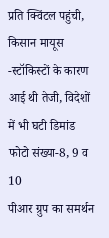प्रति क्विंटल पहुंची, किसान मायूस
-स्टॉकिस्टों के कारण आई थी तेजी, विदेशों में भी घटी डिमांड
फोटो संख्या-8, 9 व 10
पीआर ग्रुप का समर्थन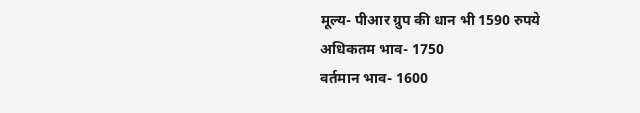मूल्य- पीआर ग्रुप की धान भी 1590 रुपये
अधिकतम भाव- 1750
वर्तमान भाव- 1600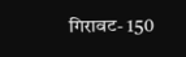गिरावट- 150